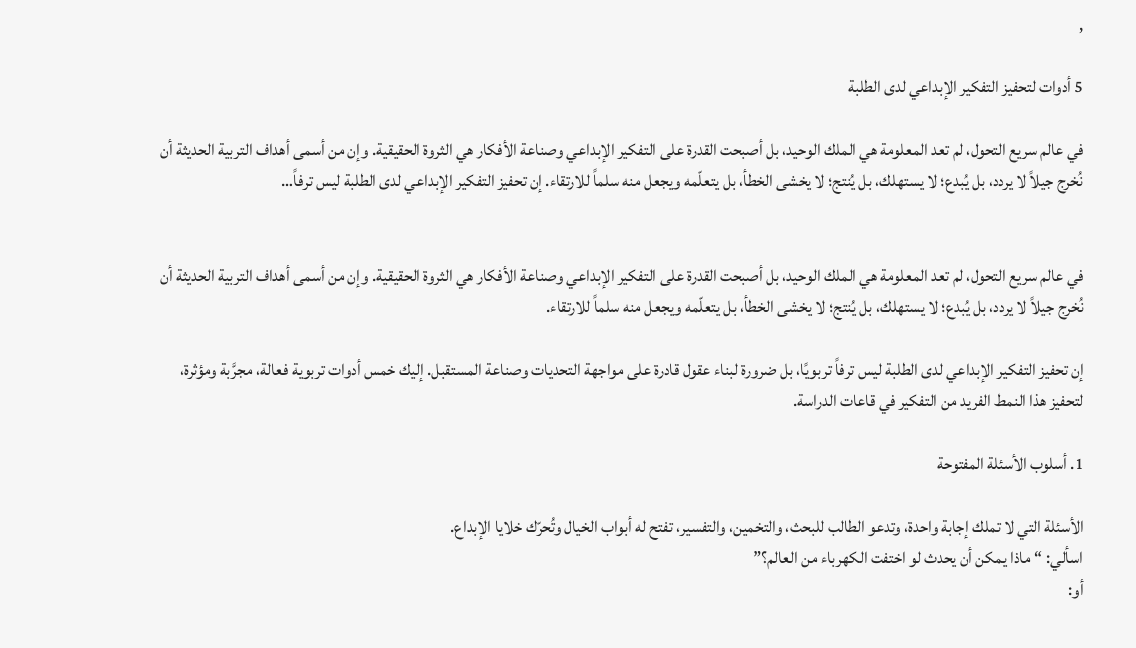,

5 أدوات لتحفيز التفكير الإبداعي لدى الطلبة

في عالم سريع التحول، لم تعد المعلومة هي الملك الوحيد، بل أصبحت القدرة على التفكير الإبداعي وصناعة الأفكار هي الثروة الحقيقية. وإن من أسمى أهداف التربية الحديثة أن نُخرج جيلاً لا يردد، بل يُبدع؛ لا يستهلك، بل يُنتج؛ لا يخشى الخطأ، بل يتعلّمه ويجعل منه سلماً للارتقاء. إن تحفيز التفكير الإبداعي لدى الطلبة ليس ترفاً…


في عالم سريع التحول، لم تعد المعلومة هي الملك الوحيد، بل أصبحت القدرة على التفكير الإبداعي وصناعة الأفكار هي الثروة الحقيقية. وإن من أسمى أهداف التربية الحديثة أن نُخرج جيلاً لا يردد، بل يُبدع؛ لا يستهلك، بل يُنتج؛ لا يخشى الخطأ، بل يتعلّمه ويجعل منه سلماً للارتقاء.

إن تحفيز التفكير الإبداعي لدى الطلبة ليس ترفاً تربويًا، بل ضرورة لبناء عقول قادرة على مواجهة التحديات وصناعة المستقبل. إليك خمس أدوات تربوية فعالة، مجرَّبة ومؤثرة، لتحفيز هذا النمط الفريد من التفكير في قاعات الدراسة.

1. أسلوب الأسئلة المفتوحة

الأسئلة التي لا تملك إجابة واحدة، وتدعو الطالب للبحث، والتخمين، والتفسير، تفتح له أبواب الخيال وتُحرّك خلايا الإبداع.
اسألي: “ماذا يمكن أن يحدث لو اختفت الكهرباء من العالم؟”
أو: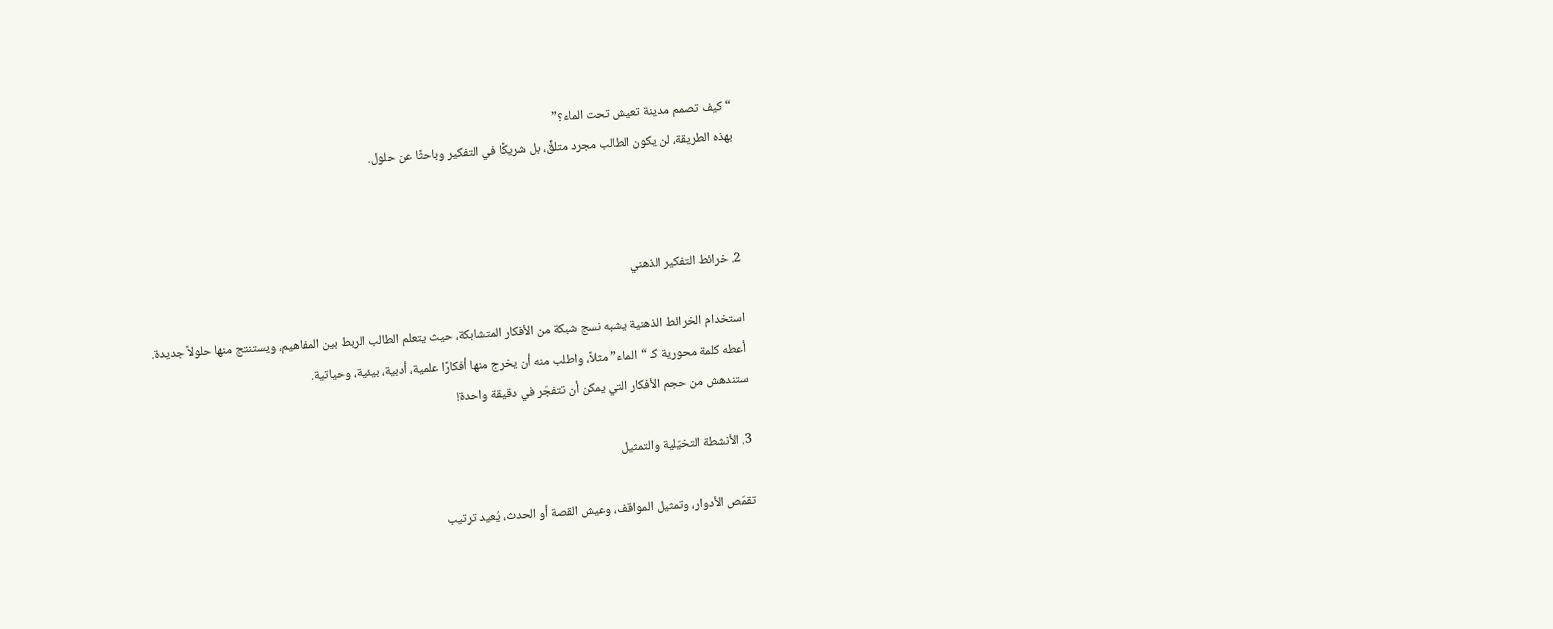“كيف تصمم مدينة تعيش تحت الماء؟”
بهذه الطريقة، لن يكون الطالب مجرد متلقٍّ، بل شريكًا في التفكير وباحثًا عن حلول.



2. خرائط التفكير الذهني

استخدام الخرائط الذهنية يشبه نسج شبكة من الأفكار المتشابكة، حيث يتعلم الطالب الربط بين المفاهيم، ويستنتج منها حلولاً جديدة.
أعطه كلمة محورية كـ “الماء” مثلاً، واطلب منه أن يخرج منها أفكارًا علمية، أدبية، بيئية، وحياتية.
ستندهش من حجم الأفكار التي يمكن أن تتفجّر في دقيقة واحدة!

3. الأنشطة التخيّلية والتمثيل

تقمّص الأدوار، وتمثيل المواقف، وعيش القصة أو الحدث، يُعيد ترتيب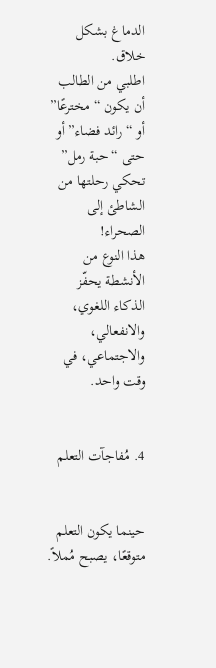الدماغ بشكل خلاق.
اطلبي من الطالب أن يكون “مخترعًا” أو “رائد فضاء” أو حتى “حبة رمل” تحكي رحلتها من الشاطئ إلى الصحراء!
هذا النوع من الأنشطة يحفّز الذكاء اللغوي، والانفعالي، والاجتماعي، في وقت واحد.


4. مُفاجآت التعلم


حينما يكون التعلم متوقعًا، يصبح مُملاً.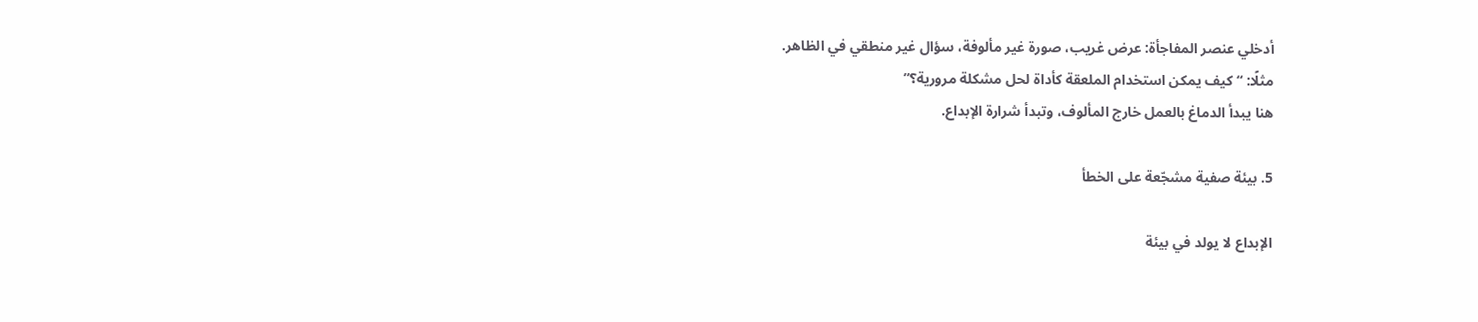أدخلي عنصر المفاجأة: عرض غريب، صورة غير مألوفة، سؤال غير منطقي في الظاهر.
مثلًا: “كيف يمكن استخدام الملعقة كأداة لحل مشكلة مرورية؟”
هنا يبدأ الدماغ بالعمل خارج المألوف، وتبدأ شرارة الإبداع.

5. بيئة صفية مشجّعة على الخطأ

الإبداع لا يولد في بيئة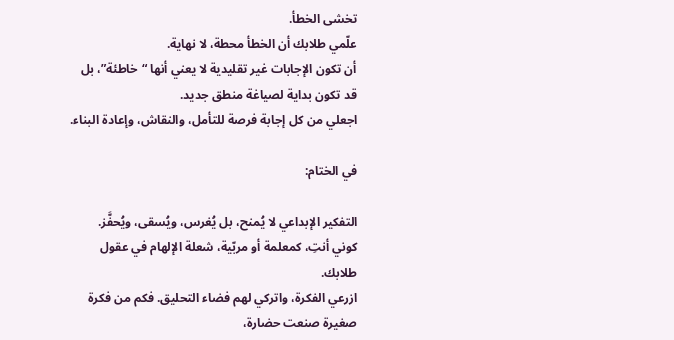تخشى الخطأ.
علّمي طلابك أن الخطأ محطة، لا نهاية.
أن تكون الإجابات غير تقليدية لا يعني أنها “خاطئة”، بل قد تكون بداية لصياغة منطق جديد.
اجعلي من كل إجابة فرصة للتأمل، والنقاش، وإعادة البناء.

في الختام:

التفكير الإبداعي لا يُمنح، بل يُغرس، ويُسقى، ويُحفَّز.
كوني أنتِ، كمعلمة أو مربّية، شعلة الإلهام في عقول طلابك.
ازرعي الفكرة، واتركي لهم فضاء التحليق. فكم من فكرة صغيرة صنعت حضارة،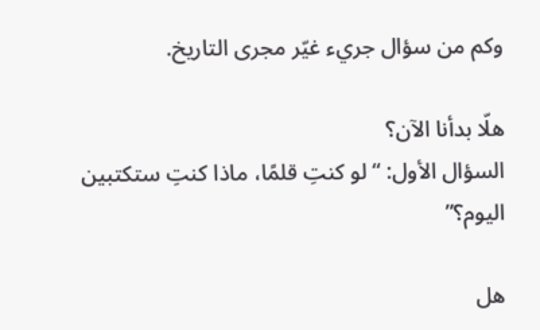وكم من سؤال جريء غيّر مجرى التاريخ.

هلّا بدأنا الآن؟
السؤال الأول: “لو كنتِ قلمًا، ماذا كنتِ ستكتبين اليوم؟”

هل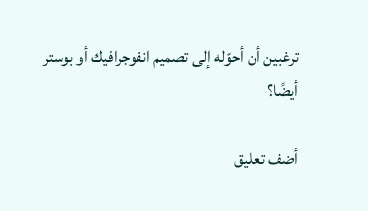ترغبين أن أحوّله إلى تصميم انفوجرافيك أو بوستر أيضًا؟

أضف تعليق